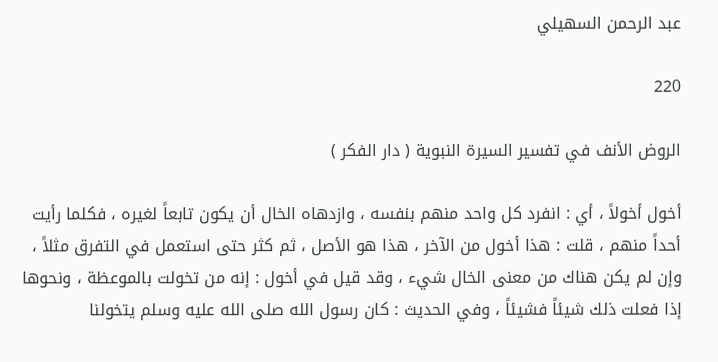عبد الرحمن السهيلي

220

الروض الأنف في تفسير السيرة النبوية ( دار الفكر )

أخول أخولاً ، أي : انفرد كل واحد منهم بنفسه ، وازدهاه الخال أن يكون تابعاً لغيره ، فكلما رأيت أحداً منهم ، قلت : هذا أخول من الآخر ، هذا هو الأصل ، ثم كثر حتى استعمل في التفرق مثلاً ، وإن لم يكن هناك من معنى الخال شيء ، وقد قيل في أخول : إنه من تخولت بالموعظة ، ونحوها إذا فعلت ذلك شيئاً فشيئاً ، وفي الحديث : كان رسول الله صلى الله عليه وسلم يتخولنا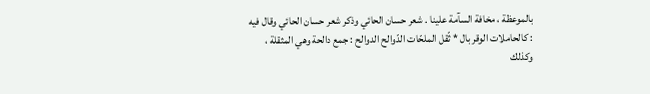بالموعظة ، مخافة السآمة علينا . شعر حسان الحائي وذكر شعر حسان الحائي وقال فيه : كالحاملات الوقر بال * ثّقل الملحّات الدّوالح الدوالح : جمع دالحة وهي المثقلة ، وكذلك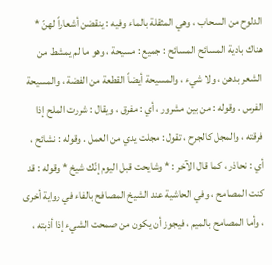الدلوح من السحاب ، وهي المثقلة بالماء وفيه : ينقضن أشعاراً لهنّ * هناك بادية المسائح المسائح : جميع : مسيحة ، وهو ما لم يمشط من الشعر بدهن ، ولا شيء ، والمسيحة أيضاً القطعة من الفضة ، والمسيحة الفرس . وقوله : من بين مشرور ، أي : مفرق ، ويقال : شررت الملح إذا فرقته ، والمجل كالجرح ، تقول : مجلت يدي من العمل . وقوله : نشائح ، أي : نحاذر ، كما قال الآخر : * وشايحت قبل اليوم إنّك شيخ * وقوله : قد كنت المصامح ، وفي الحاشية عند الشيخ المصافح بالفاء في رواية أخرى ، وأما المصامح بالميم ، فيجوز أن يكون من صمحت الشيء إذا أذبته ،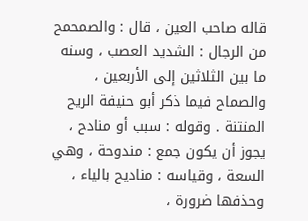قاله صاحب العين ، قال : والصمحمح من الرجال : الشديد العصب ، وسنه ما بين الثلاثين إلى الأربعين ، والصماح فيما ذكر أبو حنيفة الريح المنتنة . وقوله : سبب أو منادح ، يجوز أن يكون جمع : مندوحة ، وهي السعة ، وقياسه : مناديح بالياء ، وحذفها ضرورة ،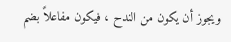ويجوز أن يكون من الندح ، فيكون مفاعلاً بضم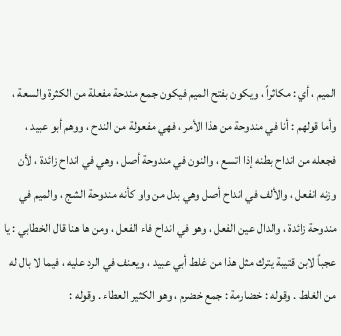الميم ، أي : مكاثراً ، ويكون بفتح الميم فيكون جمع مندحة مفعلة من الكثرة والسعة ، وأما قولهم : أنا في مندوحة من هذا الأمر ، فهي مفعولة من الندح ، ووهم أبو عبيد ، فجعله من انداح بطنه إذا اتسع ، والنون في مندوحة أصل ، وهي في انداح زائدة ، لأن وزنه انفعل ، والألف في انداح أصل وهي بدل من واو كأنه مندوحة الشج ، والميم في مندوحة زائدة ، والدال عين الفعل ، وهو في انداح فاء الفعل ، ومن ها هنا قال الخطابي : يا عجباً لابن قتيبة يترك مثل هذا من غلط أبي عبيد ، ويعنف في الرد عليه ، فيما لا بال له من الغلط . وقوله : خضارمة : جمع خضرم ، وهو الكثير العطاء . وقوله :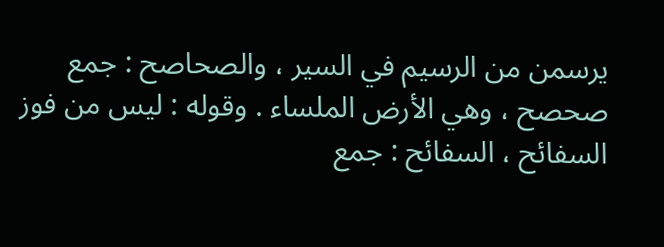يرسمن من الرسيم في السير ، والصحاصح : جمع صحصح ، وهي الأرض الملساء . وقوله : ليس من فوز السفائح ، السفائح : جمع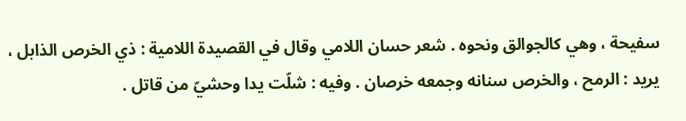سفيحة ، وهي كالجوالق ونحوه . شعر حسان اللامي وقال في القصيدة اللامية : ذي الخرص الذابل ، يريد : الرمح ، والخرص سنانه وجمعه خرصان . وفيه : شلّت يدا وحشيّ من قاتل .